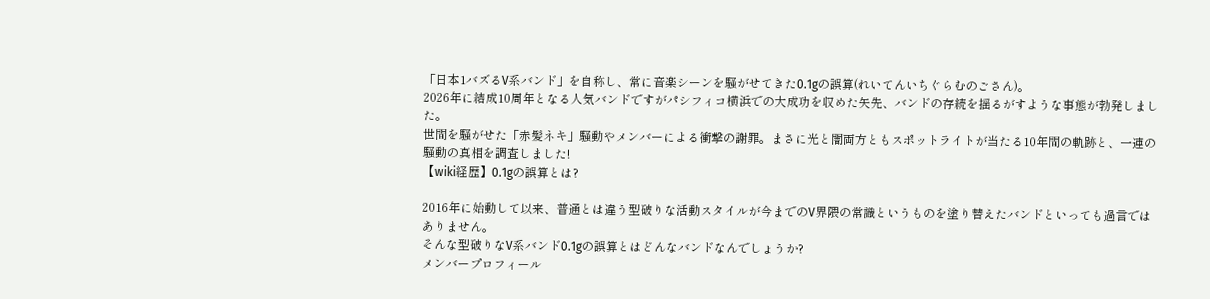「日本1バズるV系バンド」を自称し、常に音楽シーンを騒がせてきた0.1gの誤算(れいてんいちぐらむのごさん)。
2026年に結成10周年となる人気バンドですがパシフィコ横浜での大成功を収めた矢先、バンドの存続を揺るがすような事態が勃発しました。
世間を騒がせた「赤髪ネキ」騒動やメンバーによる衝撃の謝罪。まさに光と闇両方ともスポットライトが当たる10年間の軌跡と、一連の騒動の真相を調査しました!
【wiki経歴】0.1gの誤算とは?

2016年に始動して以来、普通とは違う型破りな活動スタイルが今までのV界隈の常識というものを塗り替えたバンドといっても過言ではありません。
そんな型破りなV系バンド0.1gの誤算とはどんなバンドなんでしょうか?
メンバープロフィール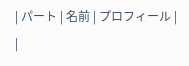| パート | 名前 | プロフィール |
|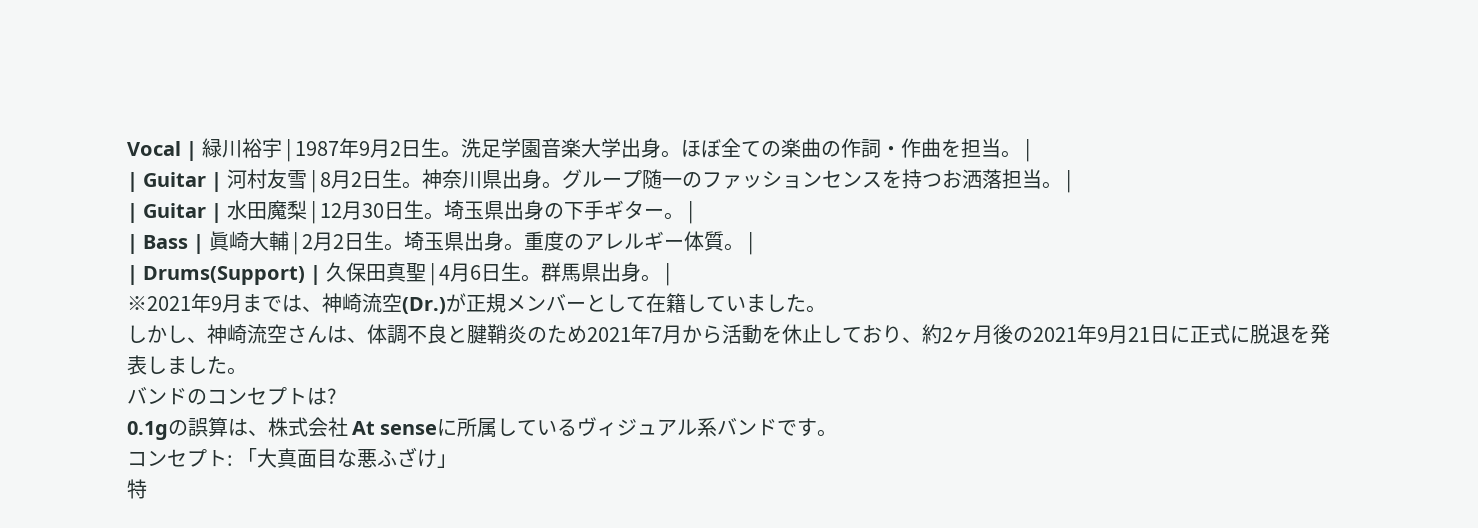Vocal | 緑川裕宇 | 1987年9月2日生。洗足学園音楽大学出身。ほぼ全ての楽曲の作詞・作曲を担当。 |
| Guitar | 河村友雪 | 8月2日生。神奈川県出身。グループ随一のファッションセンスを持つお洒落担当。 |
| Guitar | 水田魔梨 | 12月30日生。埼玉県出身の下手ギター。 |
| Bass | 眞崎大輔 | 2月2日生。埼玉県出身。重度のアレルギー体質。 |
| Drums(Support) | 久保田真聖 | 4月6日生。群馬県出身。 |
※2021年9月までは、神崎流空(Dr.)が正規メンバーとして在籍していました。
しかし、神崎流空さんは、体調不良と腱鞘炎のため2021年7月から活動を休止しており、約2ヶ月後の2021年9月21日に正式に脱退を発表しました。
バンドのコンセプトは?
0.1gの誤算は、株式会社 At senseに所属しているヴィジュアル系バンドです。
コンセプト: 「大真面目な悪ふざけ」
特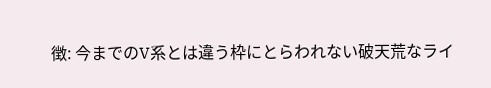徴: 今までのV系とは違う枠にとらわれない破天荒なライ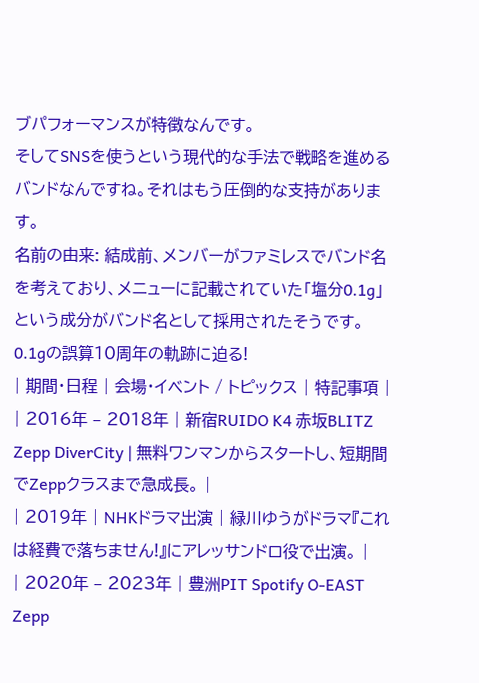ブパフォーマンスが特徴なんです。
そしてSNSを使うという現代的な手法で戦略を進めるバンドなんですね。それはもう圧倒的な支持があります。
名前の由来: 結成前、メンバーがファミレスでバンド名を考えており、メニューに記載されていた「塩分0.1g」という成分がバンド名として採用されたそうです。
0.1gの誤算10周年の軌跡に迫る!
| 期間・日程 | 会場・イベント / トピックス | 特記事項 |
| 2016年 – 2018年 | 新宿RUIDO K4 赤坂BLITZ Zepp DiverCity | 無料ワンマンからスタートし、短期間でZeppクラスまで急成長。 |
| 2019年 | NHKドラマ出演 | 緑川ゆうがドラマ『これは経費で落ちません!』にアレッサンドロ役で出演。 |
| 2020年 – 2023年 | 豊洲PIT Spotify O-EAST Zepp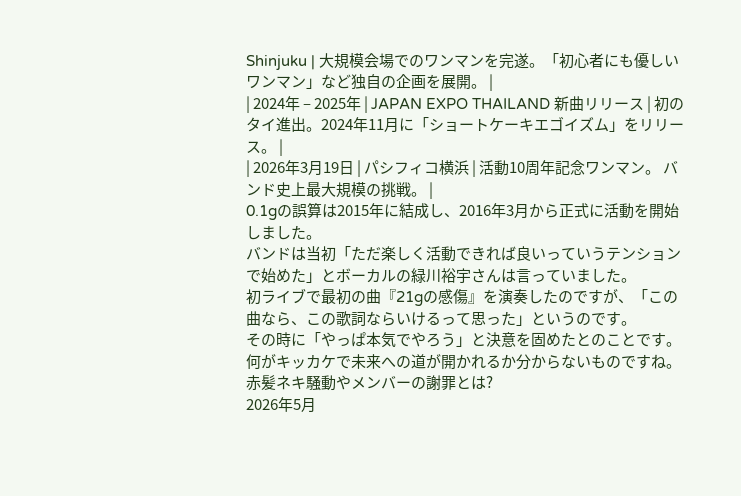Shinjuku | 大規模会場でのワンマンを完遂。「初心者にも優しいワンマン」など独自の企画を展開。 |
| 2024年 – 2025年 | JAPAN EXPO THAILAND 新曲リリース | 初のタイ進出。2024年11月に「ショートケーキエゴイズム」をリリース。 |
| 2026年3月19日 | パシフィコ横浜 | 活動10周年記念ワンマン。 バンド史上最大規模の挑戦。 |
0.1gの誤算は2015年に結成し、2016年3月から正式に活動を開始しました。
バンドは当初「ただ楽しく活動できれば良いっていうテンションで始めた」とボーカルの緑川裕宇さんは言っていました。
初ライブで最初の曲『21gの感傷』を演奏したのですが、「この曲なら、この歌詞ならいけるって思った」というのです。
その時に「やっぱ本気でやろう」と決意を固めたとのことです。何がキッカケで未来への道が開かれるか分からないものですね。
赤髪ネキ騒動やメンバーの謝罪とは?
2026年5月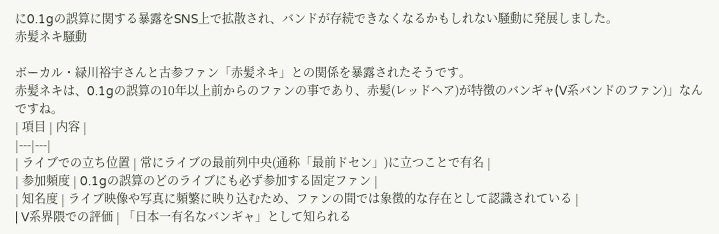に0.1gの誤算に関する暴露をSNS上で拡散され、バンドが存続できなくなるかもしれない騒動に発展しました。
赤髪ネキ騒動

ボーカル・緑川裕宇さんと古参ファン「赤髪ネキ」との関係を暴露されたそうです。
赤髪ネキは、0.1gの誤算の10年以上前からのファンの事であり、赤髪(レッドヘア)が特徴のバンギャ(V系バンドのファン)」なんですね。
| 項目 | 内容 |
|---|---|
| ライブでの立ち位置 | 常にライブの最前列中央(通称「最前ドセン」)に立つことで有名 |
| 参加頻度 | 0.1gの誤算のどのライブにも必ず参加する固定ファン |
| 知名度 | ライブ映像や写真に頻繁に映り込むため、ファンの間では象徴的な存在として認識されている |
| V系界隈での評価 | 「日本一有名なバンギャ」として知られる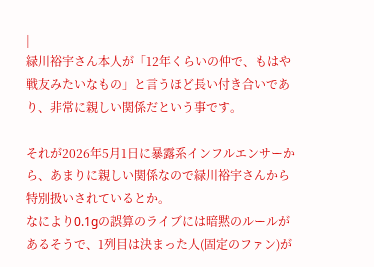|
緑川裕宇さん本人が「12年くらいの仲で、もはや戦友みたいなもの」と言うほど長い付き合いであり、非常に親しい関係だという事です。

それが2026年5月1日に暴露系インフルエンサーから、あまりに親しい関係なので緑川裕宇さんから特別扱いされているとか。
なにより0.1gの誤算のライブには暗黙のルールがあるそうで、1列目は決まった人(固定のファン)が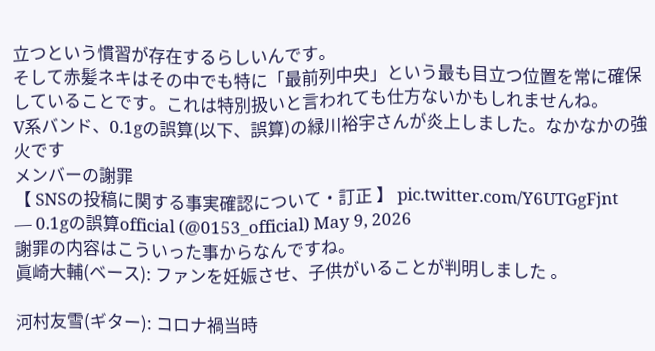立つという慣習が存在するらしいんです。
そして赤髪ネキはその中でも特に「最前列中央」という最も目立つ位置を常に確保していることです。これは特別扱いと言われても仕方ないかもしれませんね。
V系バンド、0.1gの誤算(以下、誤算)の緑川裕宇さんが炎上しました。なかなかの強火です
メンバーの謝罪
【 SNSの投稿に関する事実確認について・訂正 】 pic.twitter.com/Y6UTGgFjnt
— 0.1gの誤算official (@0153_official) May 9, 2026
謝罪の内容はこういった事からなんですね。
眞崎大輔(ベース): ファンを妊娠させ、子供がいることが判明しました 。

河村友雪(ギター): コロナ禍当時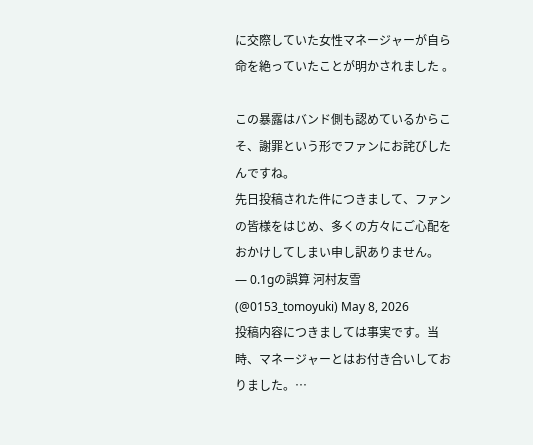に交際していた女性マネージャーが自ら命を絶っていたことが明かされました 。

この暴露はバンド側も認めているからこそ、謝罪という形でファンにお詫びしたんですね。
先日投稿された件につきまして、ファンの皆様をはじめ、多くの方々にご心配をおかけしてしまい申し訳ありません。
— 0.1gの誤算 河村友雪 (@0153_tomoyuki) May 8, 2026
投稿内容につきましては事実です。当時、マネージャーとはお付き合いしておりました。…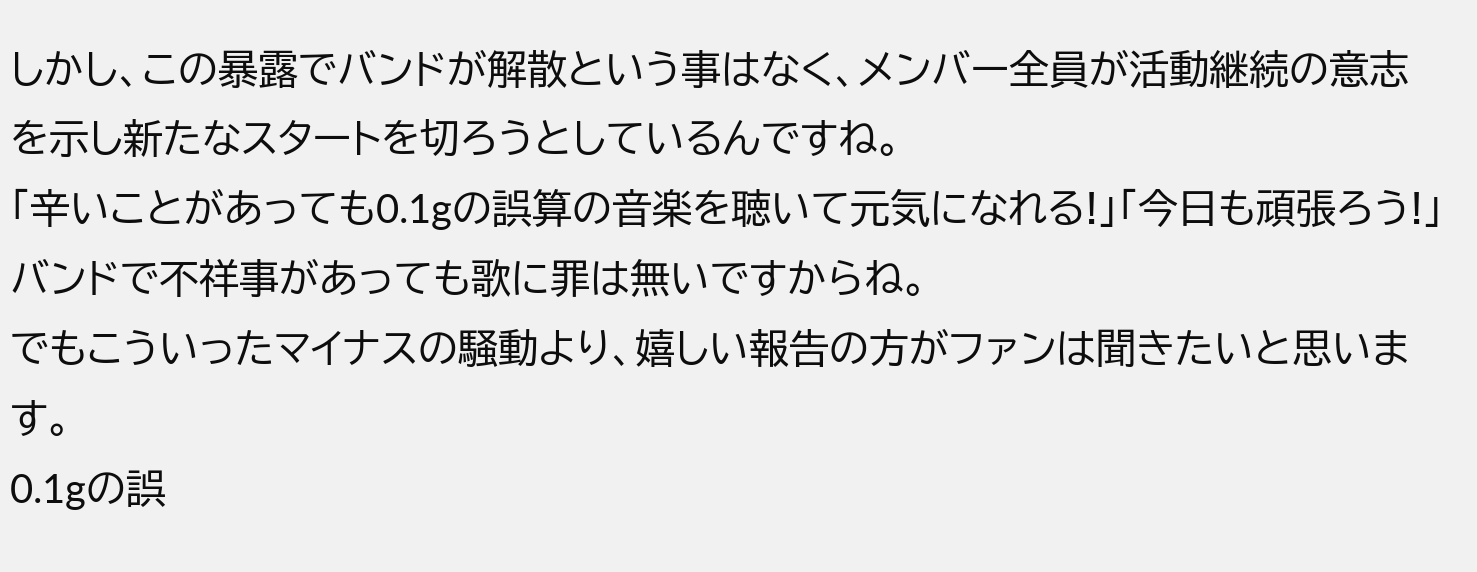しかし、この暴露でバンドが解散という事はなく、メンバー全員が活動継続の意志を示し新たなスタートを切ろうとしているんですね。
「辛いことがあっても0.1gの誤算の音楽を聴いて元気になれる!」「今日も頑張ろう!」
バンドで不祥事があっても歌に罪は無いですからね。
でもこういったマイナスの騒動より、嬉しい報告の方がファンは聞きたいと思います。
0.1gの誤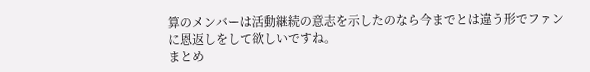算のメンバーは活動継続の意志を示したのなら今までとは違う形でファンに恩返しをして欲しいですね。
まとめ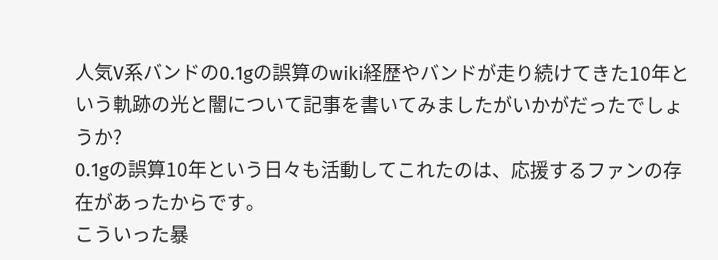人気V系バンドの0.1gの誤算のwiki経歴やバンドが走り続けてきた10年という軌跡の光と闇について記事を書いてみましたがいかがだったでしょうか?
0.1gの誤算10年という日々も活動してこれたのは、応援するファンの存在があったからです。
こういった暴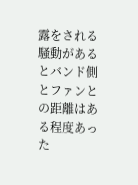露をされる騒動があるとバンド側とファンとの距離はある程度あった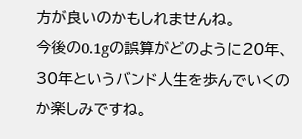方が良いのかもしれませんね。
今後の0.1gの誤算がどのように20年、30年というバンド人生を歩んでいくのか楽しみですね。